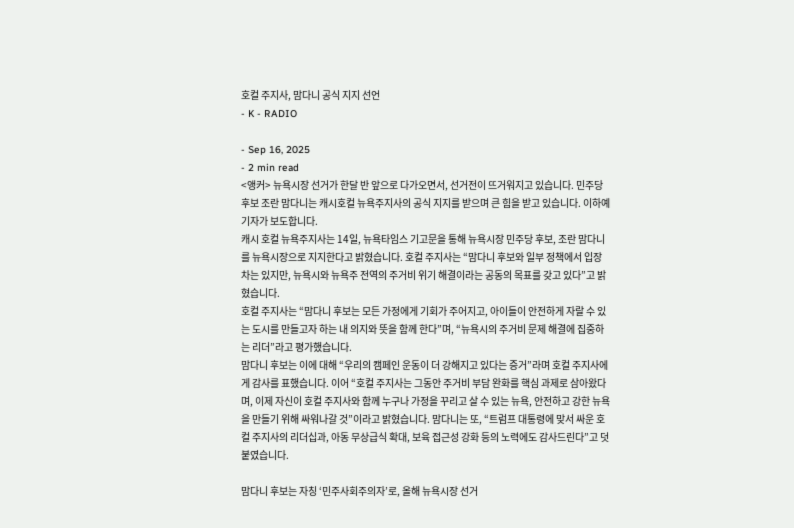호컬 주지사, 맘다니 공식 지지 선언
- K - RADIO

- Sep 16, 2025
- 2 min read
<앵커> 뉴욕시장 선거가 한달 반 앞으로 다가오면서, 선거전이 뜨거워지고 있습니다. 민주당 후보 조란 맘다니는 캐시호컬 뉴욕주지사의 공식 지지를 받으며 큰 힘을 받고 있습니다. 이하예 기자가 보도합니다.
캐시 호컬 뉴욕주지사는 14일, 뉴욕타임스 기고문을 통해 뉴욕시장 민주당 후보, 조란 맘다니를 뉴욕시장으로 지지한다고 밝혔습니다. 호컬 주지사는 “맘다니 후보와 일부 정책에서 입장 차는 있지만, 뉴욕시와 뉴욕주 전역의 주거비 위기 해결이라는 공동의 목표를 갖고 있다”고 밝혔습니다.
호컬 주지사는 “맘다니 후보는 모든 가정에게 기회가 주어지고, 아이들이 안전하게 자랄 수 있는 도시를 만들고자 하는 내 의지와 뜻을 함께 한다”며, “뉴욕시의 주거비 문제 해결에 집중하는 리더”라고 평가했습니다.
맘다니 후보는 이에 대해 “우리의 캠페인 운동이 더 강해지고 있다는 증거”라며 호컬 주지사에게 감사를 표했습니다. 이어 “호컬 주지사는 그동안 주거비 부담 완화를 핵심 과제로 삼아왔다며, 이제 자신이 호컬 주지사와 함께 누구나 가정을 꾸리고 살 수 있는 뉴욕, 안전하고 강한 뉴욕을 만들기 위해 싸워나갈 것”이라고 밝혔습니다. 맘다니는 또, “트럼프 대통령에 맞서 싸운 호컬 주지사의 리더십과, 아동 무상급식 확대, 보육 접근성 강화 등의 노력에도 감사드린다”고 덧붙였습니다.

맘다니 후보는 자칭 ‘민주사회주의자’로, 올해 뉴욕시장 선거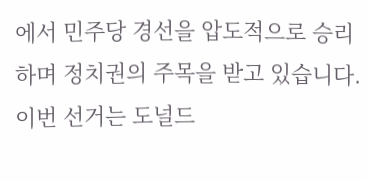에서 민주당 경선을 압도적으로 승리하며 정치권의 주목을 받고 있습니다. 이번 선거는 도널드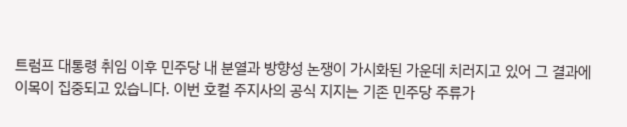트럼프 대통령 취임 이후 민주당 내 분열과 방향성 논쟁이 가시화된 가운데 치러지고 있어 그 결과에 이목이 집중되고 있습니다. 이번 호컬 주지사의 공식 지지는 기존 민주당 주류가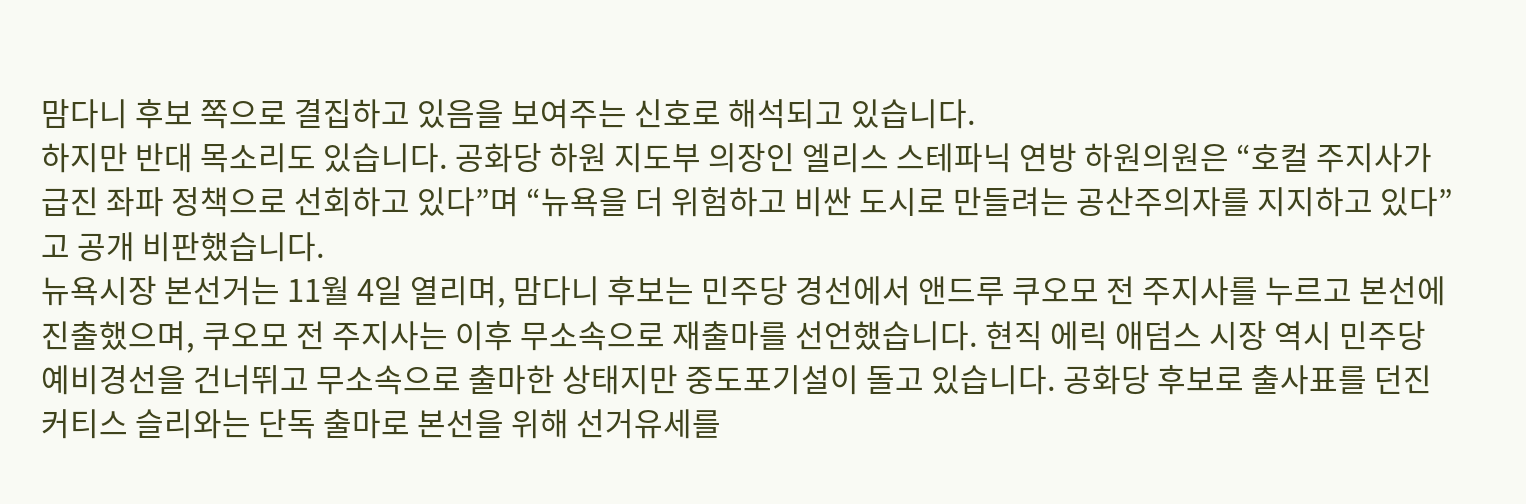맘다니 후보 쪽으로 결집하고 있음을 보여주는 신호로 해석되고 있습니다.
하지만 반대 목소리도 있습니다. 공화당 하원 지도부 의장인 엘리스 스테파닉 연방 하원의원은 “호컬 주지사가 급진 좌파 정책으로 선회하고 있다”며 “뉴욕을 더 위험하고 비싼 도시로 만들려는 공산주의자를 지지하고 있다”고 공개 비판했습니다.
뉴욕시장 본선거는 11월 4일 열리며, 맘다니 후보는 민주당 경선에서 앤드루 쿠오모 전 주지사를 누르고 본선에 진출했으며, 쿠오모 전 주지사는 이후 무소속으로 재출마를 선언했습니다. 현직 에릭 애덤스 시장 역시 민주당 예비경선을 건너뛰고 무소속으로 출마한 상태지만 중도포기설이 돌고 있습니다. 공화당 후보로 출사표를 던진 커티스 슬리와는 단독 출마로 본선을 위해 선거유세를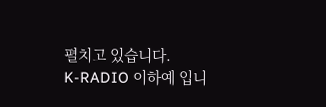펼치고 있습니다.
K-RADIO 이하예 입니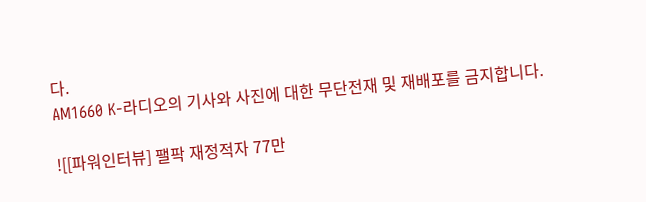다.
AM1660 K-라디오의 기사와 사진에 대한 무단전재 및 재배포를 금지합니다.

![[파워인터뷰] 팰팍 재정적자 77만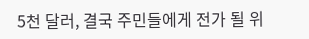5천 달러, 결국 주민들에게 전가 될 위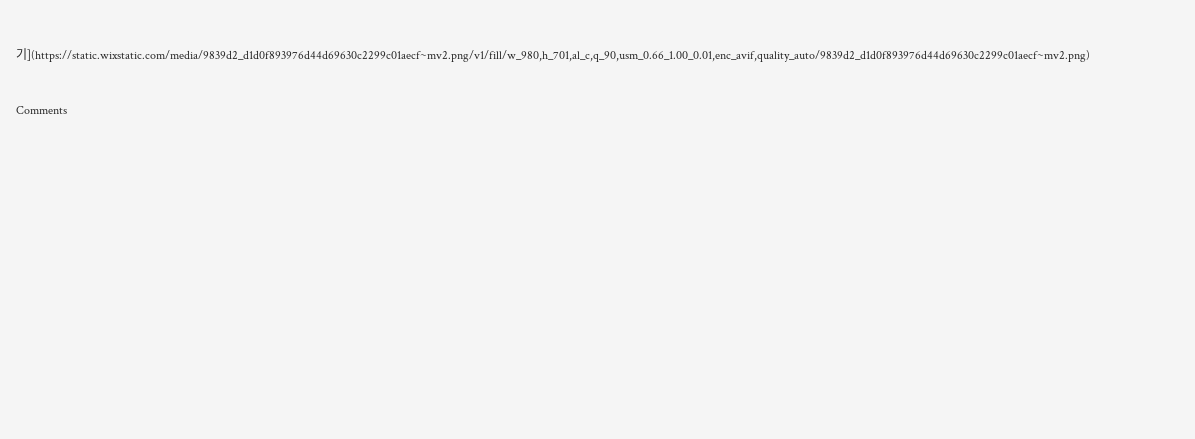기](https://static.wixstatic.com/media/9839d2_d1d0f893976d44d69630c2299c01aecf~mv2.png/v1/fill/w_980,h_701,al_c,q_90,usm_0.66_1.00_0.01,enc_avif,quality_auto/9839d2_d1d0f893976d44d69630c2299c01aecf~mv2.png)


Comments